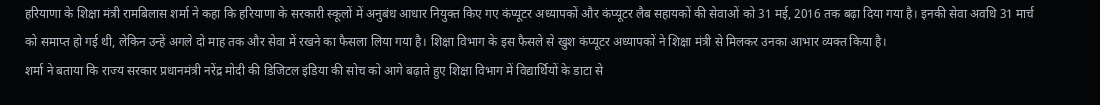हरियाणा के शिक्षा मंत्री रामबिलास शर्मा ने कहा कि हरियाणा के सरकारी स्कूलों में अनुबंध आधार नियुक्त किए गए कंप्यूटर अध्यापकों और कंप्यूटर लैब सहायकों की सेवाओं को 31 मई, 2016 तक बढ़ा दिया गया है। इनकी सेवा अवधि 31 मार्च को समाप्त हो गई थी, लेकिन उन्हें अगले दो माह तक और सेवा में रखने का फैसला लिया गया है। शिक्षा विभाग के इस फैसले से खुश कंप्यूटर अध्यापकों ने शिक्षा मंत्री से मिलकर उनका आभार व्यक्त किया है।
शर्मा ने बताया कि राज्य सरकार प्रधानमंत्री नरेंद्र मोदी की डिजिटल इंडिया की सोच को आगे बढ़ाते हुए शिक्षा विभाग में विद्यार्थियों के डाटा से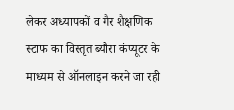लेकर अध्यापकों व गैर शैक्षणिक स्टाफ का विस्तृत ब्यौरा कंप्यूटर के माध्यम से ऑनलाइन करने जा रही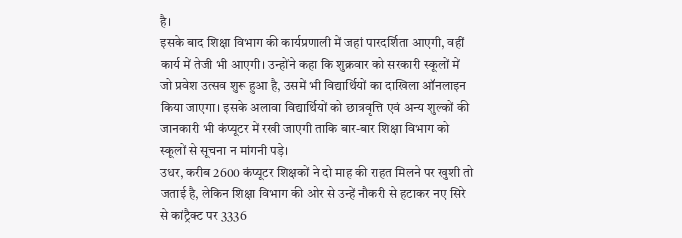है।
इसके बाद शिक्षा विभाग की कार्यप्रणाली में जहां पारदर्शिता आएगी, वहीं कार्य में तेजी भी आएगी। उन्होंने कहा कि शुक्रवार को सरकारी स्कूलों में जो प्रवेश उत्सव शुरू हुआ है, उसमें भी विद्यार्थियों का दाखिला ऑनलाइन किया जाएगा। इसके अलावा विद्यार्थियों को छात्रवृत्ति एवं अन्य शुल्कों की जानकारी भी कंप्यूटर में रखी जाएगी ताकि बार-बार शिक्षा विभाग को स्कूलों से सूचना न मांगनी पड़े।
उधर, करीब 2600 कंप्यूटर शिक्षकों ने दो माह की राहत मिलने पर खुशी तो जताई है, लेकिन शिक्षा विभाग की ओर से उन्हें नौकरी से हटाकर नए सिरे से कांट्रैक्ट पर 3336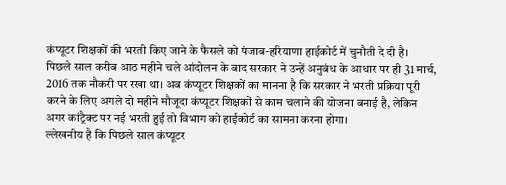कंप्यूटर शिक्षकों की भरती किए जाने के फैसले को पंजाब-हरियाणा हाईकोर्ट में चुनौती दे दी है।
पिछले साल करीब आठ महीने चले आंदोलन के बाद सरकार ने उन्हें अनुबंध के आधार पर ही 31 मार्च, 2016 तक नौकरी पर रखा था। अब कंप्यूटर शिक्षकों का मानना है कि सरकार ने भरती प्रक्रिया पूरी करने के लिए अगले दो महीने मौजूदा कंप्यूटर शिक्षकों से काम चलाने की योजना बनाई है, लेकिन अगर कांट्रैक्ट पर नई भरती हुई तो विभाग को हाईकोर्ट का सामना करना होगा।
ल्लेखनीय है कि पिछले साल कंप्यूटर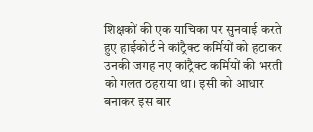शिक्षकों की एक याचिका पर सुनवाई करते हुए हाईकोर्ट ने कांट्रैक्ट कर्मियों को हटाकर उनकी जगह नए कांट्रैक्ट कर्मियों की भरती को गलत ठहराया था। इसी को आधार बनाकर इस बार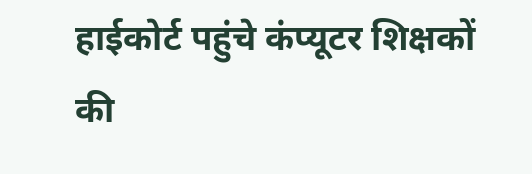हाईकोर्ट पहुंचे कंप्यूटर शिक्षकों की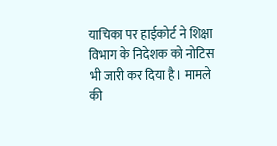याचिका पर हाईकोर्ट ने शिक्षा विभाग के निदेशक को नोटिस भी जारी कर दिया है। मामले की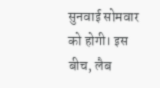सुनवाई सोमवार को होगी। इस बीच, लैब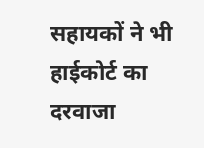सहायकों ने भी हाईकोर्ट का दरवाजा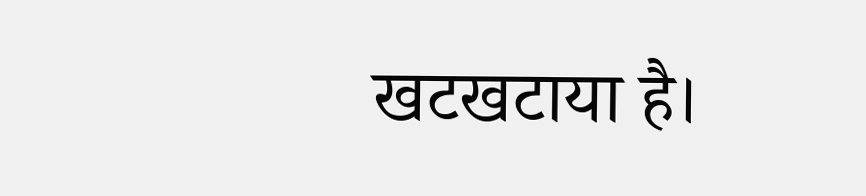खटखटाया है।